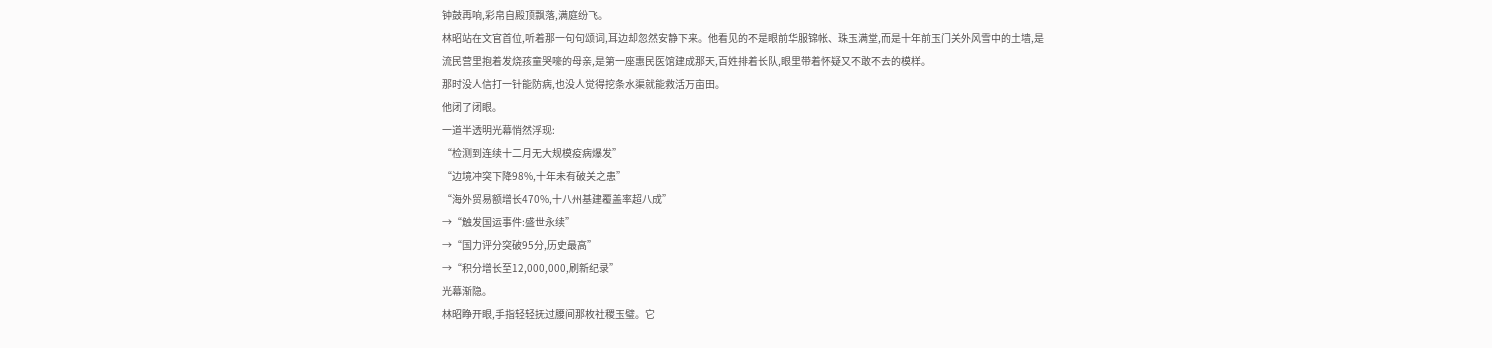钟鼓再响,彩帛自殿顶飘落,满庭纷飞。
林昭站在文官首位,听着那一句句颂词,耳边却忽然安静下来。他看见的不是眼前华服锦帐、珠玉满堂,而是十年前玉门关外风雪中的土墙,是流民营里抱着发烧孩童哭嚎的母亲,是第一座惠民医馆建成那天,百姓排着长队,眼里带着怀疑又不敢不去的模样。
那时没人信打一针能防病,也没人觉得挖条水渠就能救活万亩田。
他闭了闭眼。
一道半透明光幕悄然浮现:
“检测到连续十二月无大规模疫病爆发”
“边境冲突下降98%,十年未有破关之患”
“海外贸易额增长470%,十八州基建覆盖率超八成”
→“触发国运事件:盛世永续”
→“国力评分突破95分,历史最高”
→“积分增长至12,000,000,刷新纪录”
光幕渐隐。
林昭睁开眼,手指轻轻抚过腰间那枚社稷玉璧。它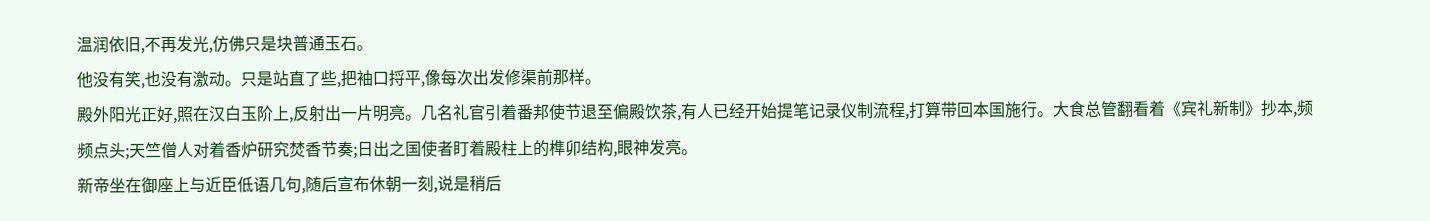温润依旧,不再发光,仿佛只是块普通玉石。
他没有笑,也没有激动。只是站直了些,把袖口捋平,像每次出发修渠前那样。
殿外阳光正好,照在汉白玉阶上,反射出一片明亮。几名礼官引着番邦使节退至偏殿饮茶,有人已经开始提笔记录仪制流程,打算带回本国施行。大食总管翻看着《宾礼新制》抄本,频频点头;天竺僧人对着香炉研究焚香节奏;日出之国使者盯着殿柱上的榫卯结构,眼神发亮。
新帝坐在御座上与近臣低语几句,随后宣布休朝一刻,说是稍后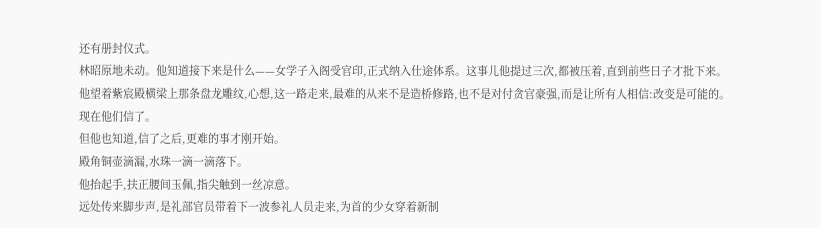还有册封仪式。
林昭原地未动。他知道接下来是什么——女学子入阁受官印,正式纳入仕途体系。这事儿他提过三次,都被压着,直到前些日子才批下来。
他望着紫宸殿横梁上那条盘龙雕纹,心想,这一路走来,最难的从来不是造桥修路,也不是对付贪官豪强,而是让所有人相信:改变是可能的。
现在他们信了。
但他也知道,信了之后,更难的事才刚开始。
殿角铜壶滴漏,水珠一滴一滴落下。
他抬起手,扶正腰间玉佩,指尖触到一丝凉意。
远处传来脚步声,是礼部官员带着下一波参礼人员走来,为首的少女穿着新制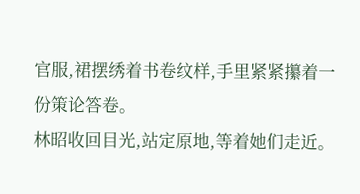官服,裙摆绣着书卷纹样,手里紧紧攥着一份策论答卷。
林昭收回目光,站定原地,等着她们走近。